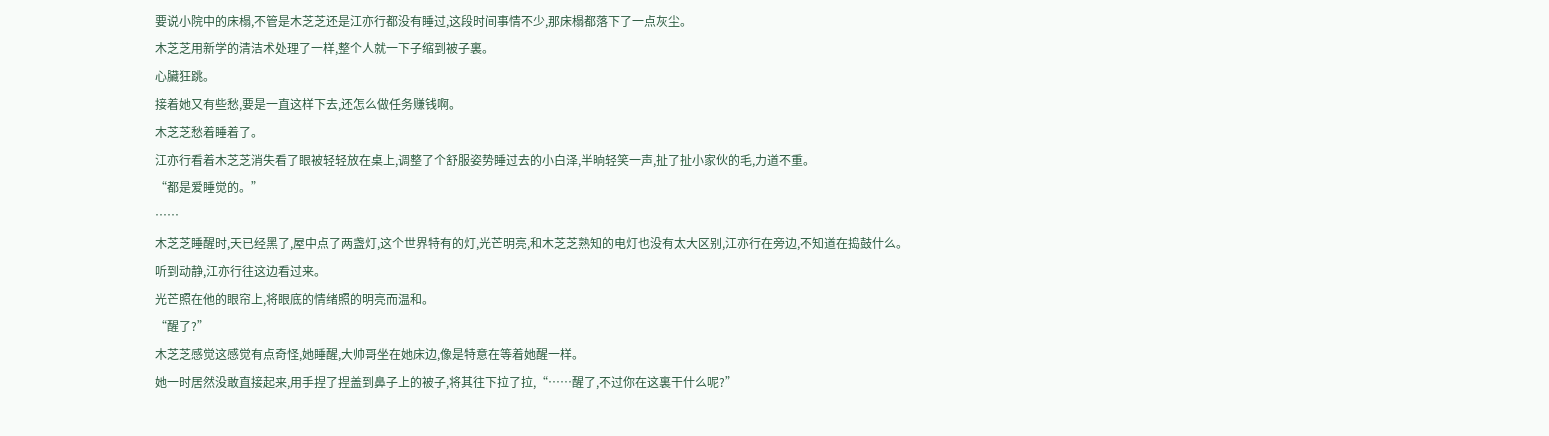要说小院中的床榻,不管是木芝芝还是江亦行都没有睡过,这段时间事情不少,那床榻都落下了一点灰尘。
木芝芝用新学的清洁术处理了一样,整个人就一下子缩到被子裏。
心臟狂跳。
接着她又有些愁,要是一直这样下去,还怎么做任务赚钱啊。
木芝芝愁着睡着了。
江亦行看着木芝芝消失看了眼被轻轻放在桌上,调整了个舒服姿势睡过去的小白泽,半晌轻笑一声,扯了扯小家伙的毛,力道不重。
“都是爱睡觉的。”
……
木芝芝睡醒时,天已经黑了,屋中点了两盏灯,这个世界特有的灯,光芒明亮,和木芝芝熟知的电灯也没有太大区别,江亦行在旁边,不知道在捣鼓什么。
听到动静,江亦行往这边看过来。
光芒照在他的眼帘上,将眼底的情绪照的明亮而温和。
“醒了?”
木芝芝感觉这感觉有点奇怪,她睡醒,大帅哥坐在她床边,像是特意在等着她醒一样。
她一时居然没敢直接起来,用手捏了捏盖到鼻子上的被子,将其往下拉了拉,“……醒了,不过你在这裏干什么呢?”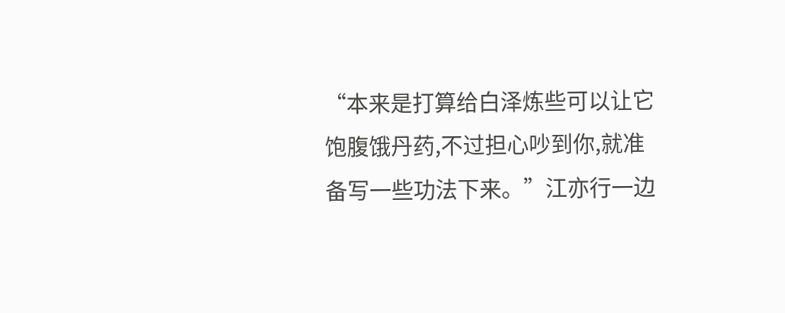“本来是打算给白泽炼些可以让它饱腹饿丹药,不过担心吵到你,就准备写一些功法下来。”江亦行一边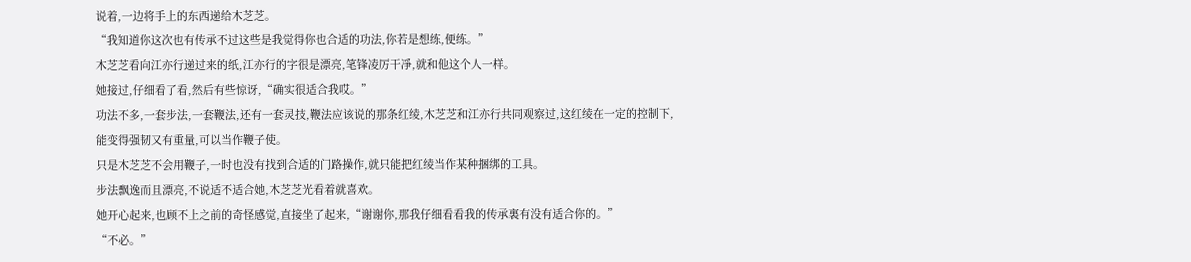说着,一边将手上的东西递给木芝芝。
“我知道你这次也有传承不过这些是我觉得你也合适的功法,你若是想练,便练。”
木芝芝看向江亦行递过来的纸,江亦行的字很是漂亮,笔锋凌厉干凈,就和他这个人一样。
她接过,仔细看了看,然后有些惊讶,“确实很适合我哎。”
功法不多,一套步法,一套鞭法,还有一套灵技,鞭法应该说的那条红绫,木芝芝和江亦行共同观察过,这红绫在一定的控制下,能变得强韧又有重量,可以当作鞭子使。
只是木芝芝不会用鞭子,一时也没有找到合适的门路操作,就只能把红绫当作某种捆绑的工具。
步法飘逸而且漂亮,不说适不适合她,木芝芝光看着就喜欢。
她开心起来,也顾不上之前的奇怪感觉,直接坐了起来,“谢谢你,那我仔细看看我的传承裏有没有适合你的。”
“不必。”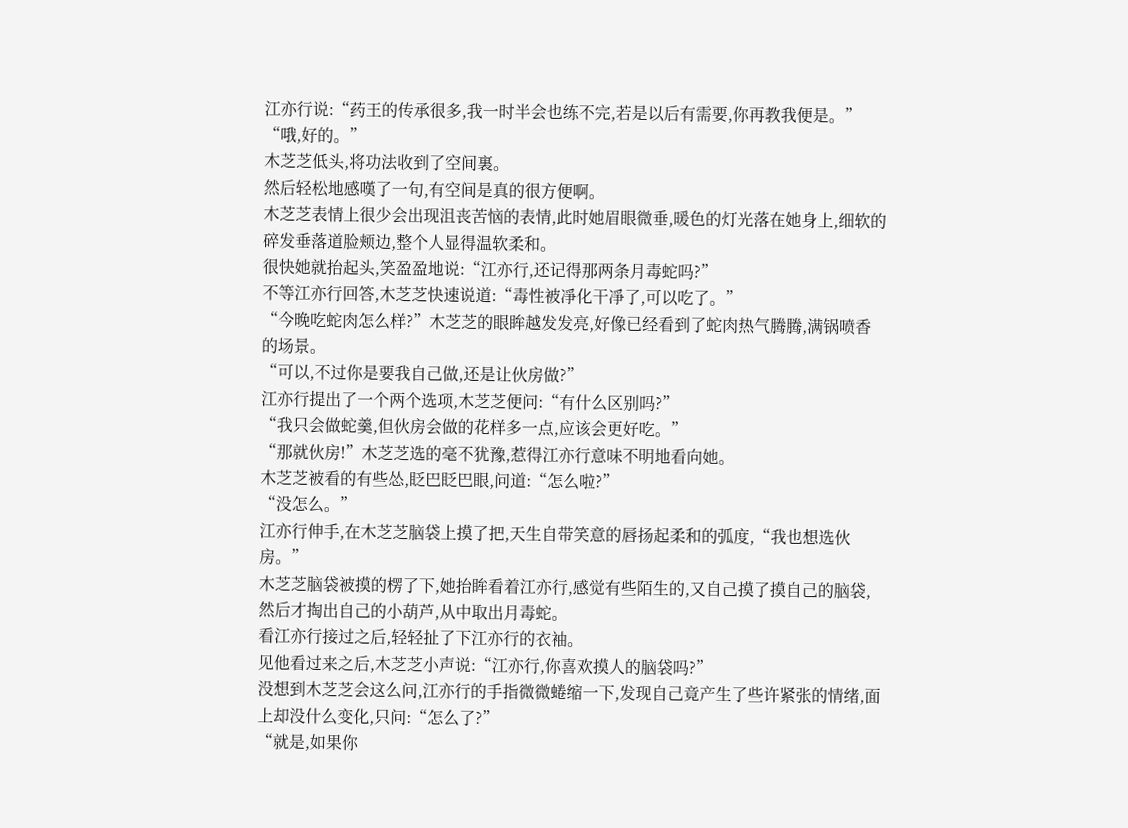江亦行说:“药王的传承很多,我一时半会也练不完,若是以后有需要,你再教我便是。”
“哦,好的。”
木芝芝低头,将功法收到了空间裏。
然后轻松地感嘆了一句,有空间是真的很方便啊。
木芝芝表情上很少会出现沮丧苦恼的表情,此时她眉眼微垂,暖色的灯光落在她身上,细软的碎发垂落道脸颊边,整个人显得温软柔和。
很快她就抬起头,笑盈盈地说:“江亦行,还记得那两条月毒蛇吗?”
不等江亦行回答,木芝芝快速说道:“毒性被凈化干凈了,可以吃了。”
“今晚吃蛇肉怎么样?”木芝芝的眼眸越发发亮,好像已经看到了蛇肉热气腾腾,满锅喷香的场景。
“可以,不过你是要我自己做,还是让伙房做?”
江亦行提出了一个两个选项,木芝芝便问:“有什么区别吗?”
“我只会做蛇羹,但伙房会做的花样多一点,应该会更好吃。”
“那就伙房!”木芝芝选的毫不犹豫,惹得江亦行意味不明地看向她。
木芝芝被看的有些怂,眨巴眨巴眼,问道:“怎么啦?”
“没怎么。”
江亦行伸手,在木芝芝脑袋上摸了把,天生自带笑意的唇扬起柔和的弧度,“我也想选伙房。”
木芝芝脑袋被摸的楞了下,她抬眸看着江亦行,感觉有些陌生的,又自己摸了摸自己的脑袋,然后才掏出自己的小葫芦,从中取出月毒蛇。
看江亦行接过之后,轻轻扯了下江亦行的衣袖。
见他看过来之后,木芝芝小声说:“江亦行,你喜欢摸人的脑袋吗?”
没想到木芝芝会这么问,江亦行的手指微微蜷缩一下,发现自己竟产生了些许紧张的情绪,面上却没什么变化,只问:“怎么了?”
“就是,如果你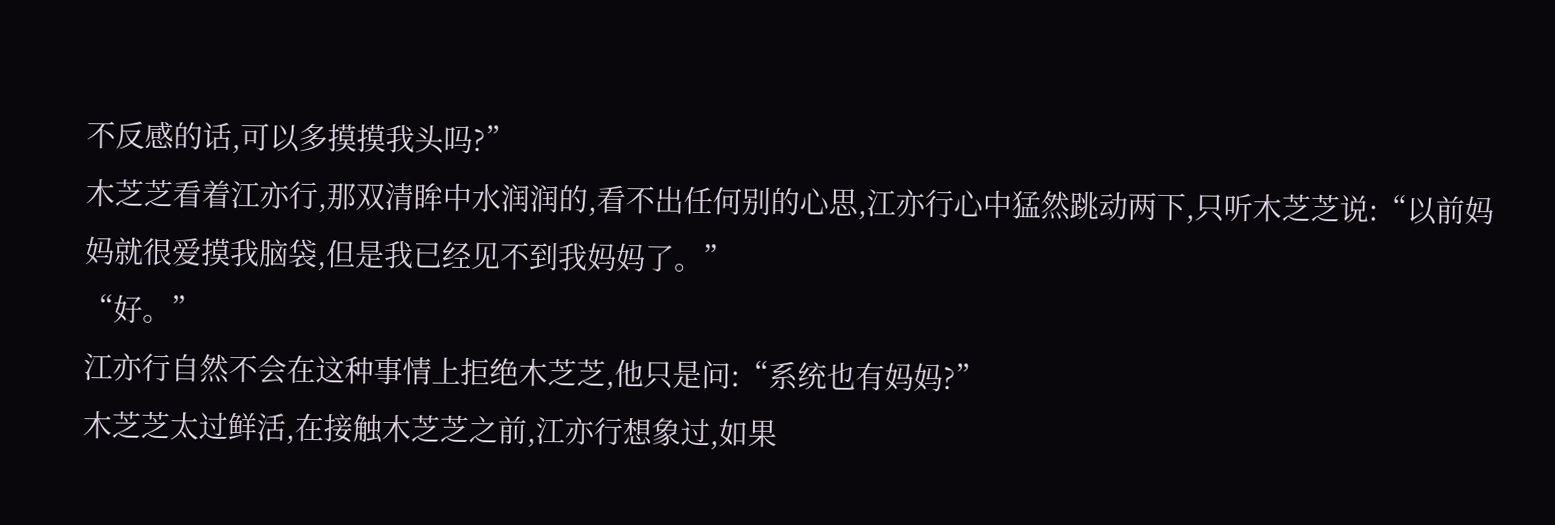不反感的话,可以多摸摸我头吗?”
木芝芝看着江亦行,那双清眸中水润润的,看不出任何别的心思,江亦行心中猛然跳动两下,只听木芝芝说:“以前妈妈就很爱摸我脑袋,但是我已经见不到我妈妈了。”
“好。”
江亦行自然不会在这种事情上拒绝木芝芝,他只是问:“系统也有妈妈?”
木芝芝太过鲜活,在接触木芝芝之前,江亦行想象过,如果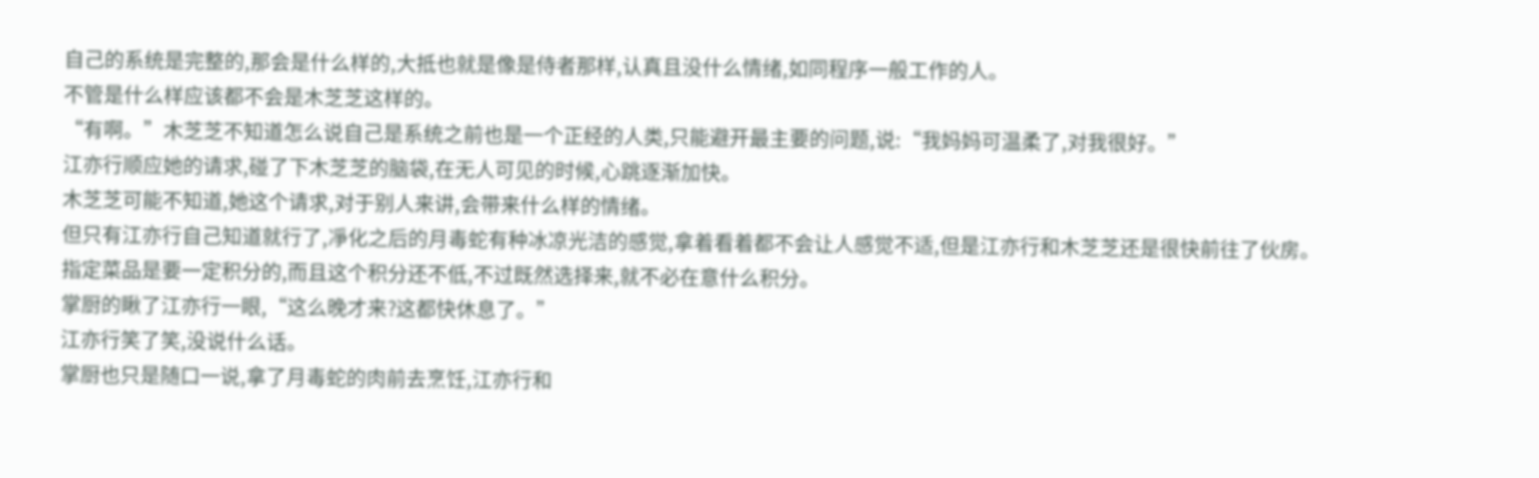自己的系统是完整的,那会是什么样的,大抵也就是像是侍者那样,认真且没什么情绪,如同程序一般工作的人。
不管是什么样应该都不会是木芝芝这样的。
“有啊。”木芝芝不知道怎么说自己是系统之前也是一个正经的人类,只能避开最主要的问题,说:“我妈妈可温柔了,对我很好。”
江亦行顺应她的请求,碰了下木芝芝的脑袋,在无人可见的时候,心跳逐渐加快。
木芝芝可能不知道,她这个请求,对于别人来讲,会带来什么样的情绪。
但只有江亦行自己知道就行了,凈化之后的月毒蛇有种冰凉光洁的感觉,拿着看着都不会让人感觉不适,但是江亦行和木芝芝还是很快前往了伙房。
指定菜品是要一定积分的,而且这个积分还不低,不过既然选择来,就不必在意什么积分。
掌厨的瞅了江亦行一眼,“这么晚才来?这都快休息了。”
江亦行笑了笑,没说什么话。
掌厨也只是随口一说,拿了月毒蛇的肉前去烹饪,江亦行和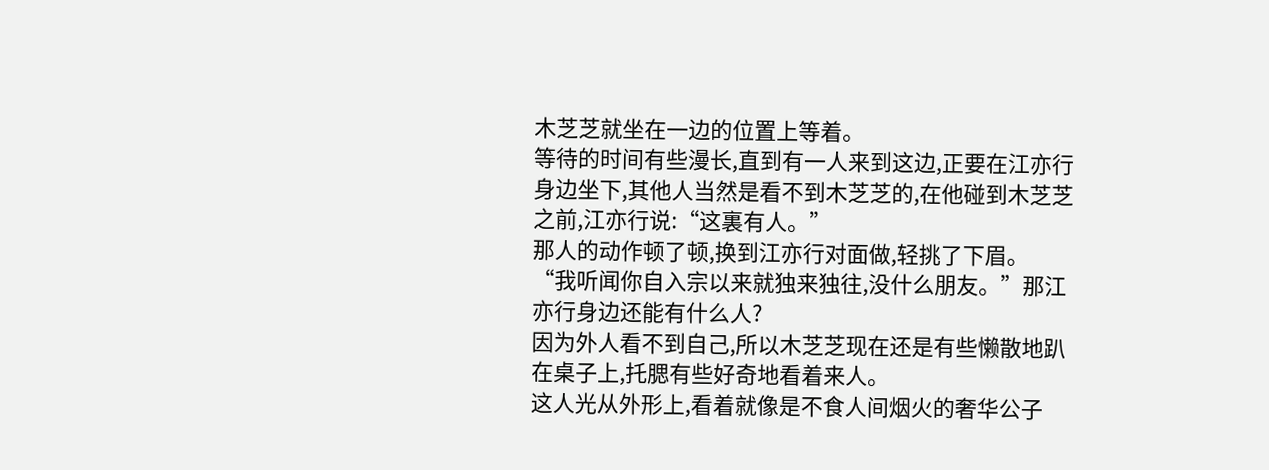木芝芝就坐在一边的位置上等着。
等待的时间有些漫长,直到有一人来到这边,正要在江亦行身边坐下,其他人当然是看不到木芝芝的,在他碰到木芝芝之前,江亦行说:“这裏有人。”
那人的动作顿了顿,换到江亦行对面做,轻挑了下眉。
“我听闻你自入宗以来就独来独往,没什么朋友。”那江亦行身边还能有什么人?
因为外人看不到自己,所以木芝芝现在还是有些懒散地趴在桌子上,托腮有些好奇地看着来人。
这人光从外形上,看着就像是不食人间烟火的奢华公子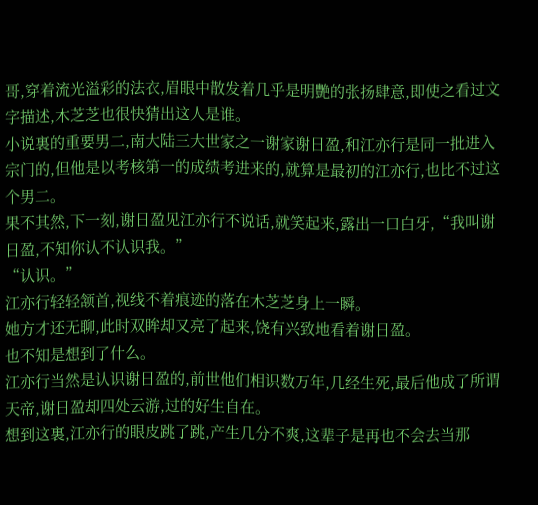哥,穿着流光溢彩的法衣,眉眼中散发着几乎是明艷的张扬肆意,即使之看过文字描述,木芝芝也很快猜出这人是谁。
小说裏的重要男二,南大陆三大世家之一谢家谢日盈,和江亦行是同一批进入宗门的,但他是以考核第一的成绩考进来的,就算是最初的江亦行,也比不过这个男二。
果不其然,下一刻,谢日盈见江亦行不说话,就笑起来,露出一口白牙,“我叫谢日盈,不知你认不认识我。”
“认识。”
江亦行轻轻颔首,视线不着痕迹的落在木芝芝身上一瞬。
她方才还无聊,此时双眸却又亮了起来,饶有兴致地看着谢日盈。
也不知是想到了什么。
江亦行当然是认识谢日盈的,前世他们相识数万年,几经生死,最后他成了所谓天帝,谢日盈却四处云游,过的好生自在。
想到这裏,江亦行的眼皮跳了跳,产生几分不爽,这辈子是再也不会去当那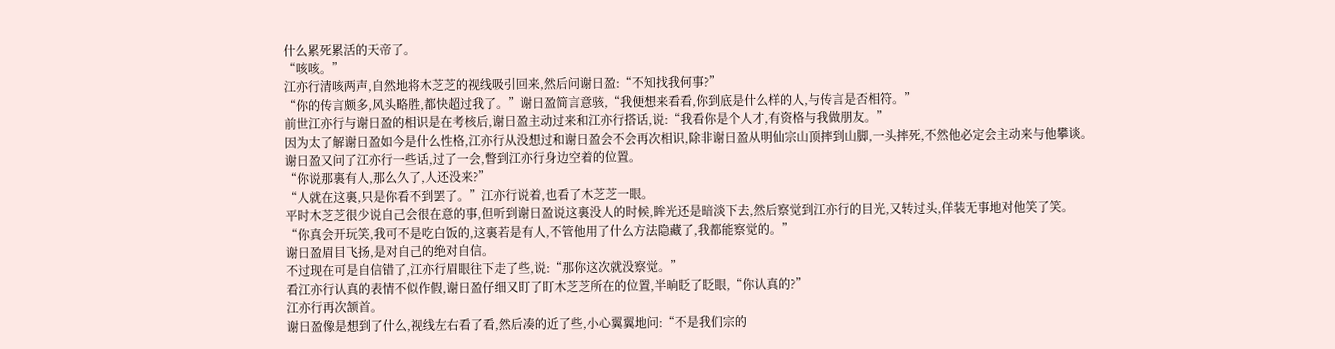什么累死累活的天帝了。
“咳咳。”
江亦行清咳两声,自然地将木芝芝的视线吸引回来,然后问谢日盈:“不知找我何事?”
“你的传言颇多,风头略胜,都快超过我了。”谢日盈简言意骇,“我便想来看看,你到底是什么样的人,与传言是否相符。”
前世江亦行与谢日盈的相识是在考核后,谢日盈主动过来和江亦行搭话,说:“我看你是个人才,有资格与我做朋友。”
因为太了解谢日盈如今是什么性格,江亦行从没想过和谢日盈会不会再次相识,除非谢日盈从明仙宗山顶摔到山脚,一头摔死,不然他必定会主动来与他攀谈。
谢日盈又问了江亦行一些话,过了一会,瞥到江亦行身边空着的位置。
“你说那裏有人,那么久了,人还没来?”
“人就在这裏,只是你看不到罢了。”江亦行说着,也看了木芝芝一眼。
平时木芝芝很少说自己会很在意的事,但听到谢日盈说这裏没人的时候,眸光还是暗淡下去,然后察觉到江亦行的目光,又转过头,佯装无事地对他笑了笑。
“你真会开玩笑,我可不是吃白饭的,这裏若是有人,不管他用了什么方法隐藏了,我都能察觉的。”
谢日盈眉目飞扬,是对自己的绝对自信。
不过现在可是自信错了,江亦行眉眼往下走了些,说:“那你这次就没察觉。”
看江亦行认真的表情不似作假,谢日盈仔细又盯了盯木芝芝所在的位置,半晌眨了眨眼,“你认真的?”
江亦行再次颔首。
谢日盈像是想到了什么,视线左右看了看,然后凑的近了些,小心翼翼地问:“不是我们宗的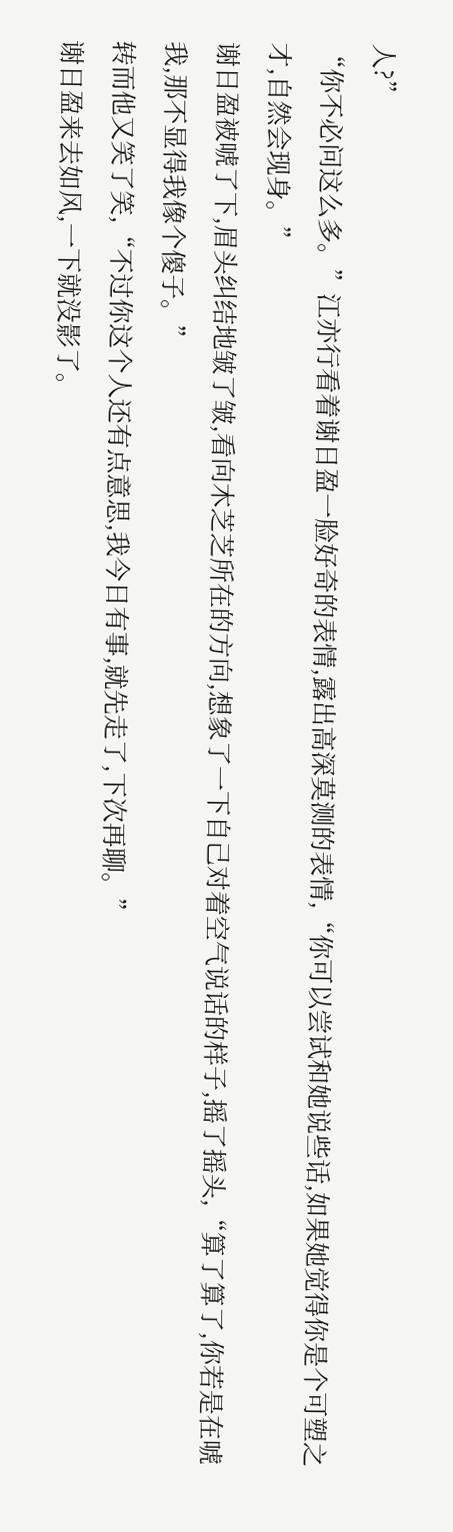人?”
“你不必问这么多。”江亦行看着谢日盈一脸好奇的表情,露出高深莫测的表情,“你可以尝试和她说些话,如果她觉得你是个可塑之才,自然会现身。”
谢日盈被唬了下,眉头纠结地皱了皱,看向木芝芝所在的方向,想象了一下自己对着空气说话的样子,摇了摇头,“算了算了,你若是在唬我,那不显得我像个傻子。”
转而他又笑了笑,“不过你这个人还有点意思,我今日有事,就先走了,下次再聊。”
谢日盈来去如风,一下就没影了。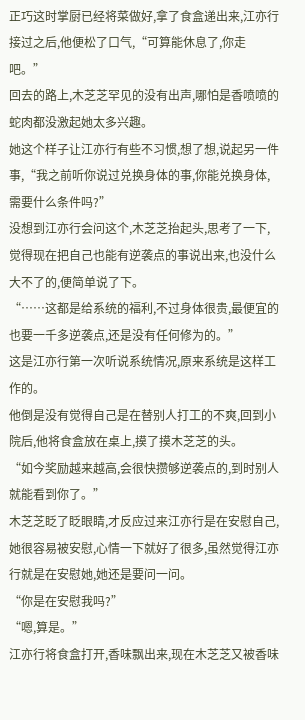正巧这时掌厨已经将菜做好,拿了食盒递出来,江亦行接过之后,他便松了口气,“可算能休息了,你走吧。”
回去的路上,木芝芝罕见的没有出声,哪怕是香喷喷的蛇肉都没激起她太多兴趣。
她这个样子让江亦行有些不习惯,想了想,说起另一件事,“我之前听你说过兑换身体的事,你能兑换身体,需要什么条件吗?”
没想到江亦行会问这个,木芝芝抬起头,思考了一下,觉得现在把自己也能有逆袭点的事说出来,也没什么大不了的,便简单说了下。
“……这都是给系统的福利,不过身体很贵,最便宜的也要一千多逆袭点,还是没有任何修为的。”
这是江亦行第一次听说系统情况,原来系统是这样工作的。
他倒是没有觉得自己是在替别人打工的不爽,回到小院后,他将食盒放在桌上,摸了摸木芝芝的头。
“如今奖励越来越高,会很快攒够逆袭点的,到时别人就能看到你了。”
木芝芝眨了眨眼睛,才反应过来江亦行是在安慰自己,她很容易被安慰,心情一下就好了很多,虽然觉得江亦行就是在安慰她,她还是要问一问。
“你是在安慰我吗?”
“嗯,算是。”
江亦行将食盒打开,香味飘出来,现在木芝芝又被香味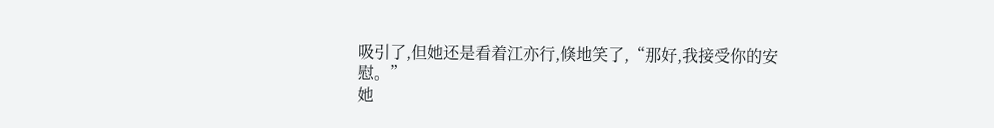吸引了,但她还是看着江亦行,倏地笑了,“那好,我接受你的安慰。”
她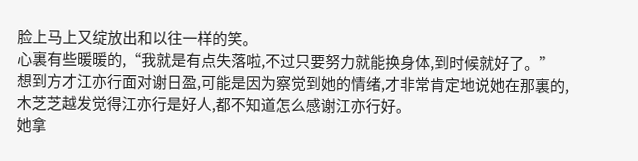脸上马上又绽放出和以往一样的笑。
心裏有些暖暖的,“我就是有点失落啦,不过只要努力就能换身体,到时候就好了。”
想到方才江亦行面对谢日盈,可能是因为察觉到她的情绪,才非常肯定地说她在那裏的,木芝芝越发觉得江亦行是好人,都不知道怎么感谢江亦行好。
她拿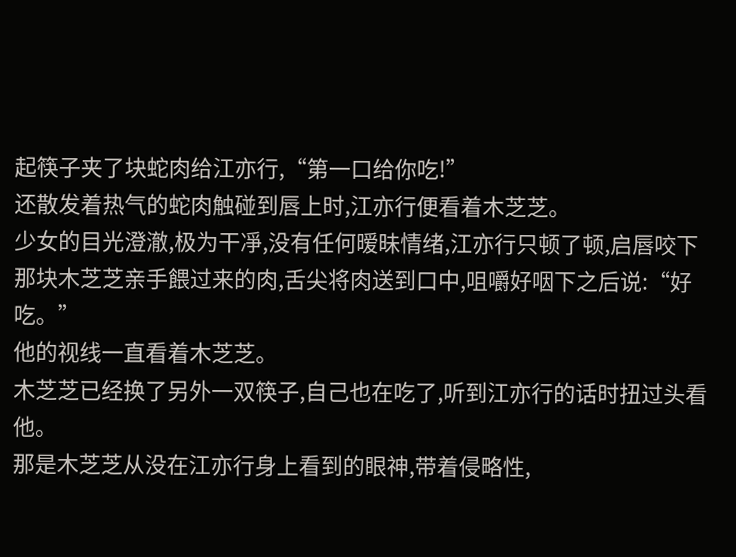起筷子夹了块蛇肉给江亦行,“第一口给你吃!”
还散发着热气的蛇肉触碰到唇上时,江亦行便看着木芝芝。
少女的目光澄澈,极为干凈,没有任何暧昧情绪,江亦行只顿了顿,启唇咬下那块木芝芝亲手餵过来的肉,舌尖将肉送到口中,咀嚼好咽下之后说:“好吃。”
他的视线一直看着木芝芝。
木芝芝已经换了另外一双筷子,自己也在吃了,听到江亦行的话时扭过头看他。
那是木芝芝从没在江亦行身上看到的眼神,带着侵略性,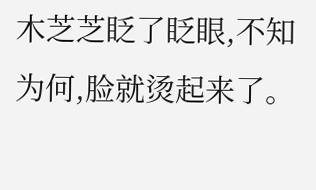木芝芝眨了眨眼,不知为何,脸就烫起来了。